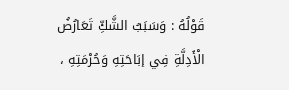قَوْلُهُ : وَسَبَبُ الشَّكِّ تَعَارُضُ الْأَدِلَّةِ فِي إبَاحَتِهِ وَحُرْمَتِهِ ،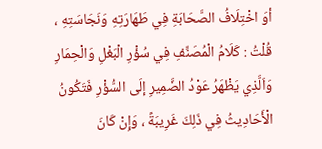أوَ اخْتِلَافُ الصَّحَابَةِ فِي طَهَارَتِهِ وَنَجَاسَتِهِ ، قُلْتُ : كَلَامُ الْمُصَنِّفِ فِي سُؤْرِ الْبَغْلِ وَالْحِمَارِ وَاَلَّذِي يَظْهَرُ عَوْدُ الضَّمِيرِ إلَى السُّؤْرِ فَتَكُونُ الْأَحَادِيثُ فِي ذَلِكَ غَرِيبَةً ، وَإِنْ كَانَ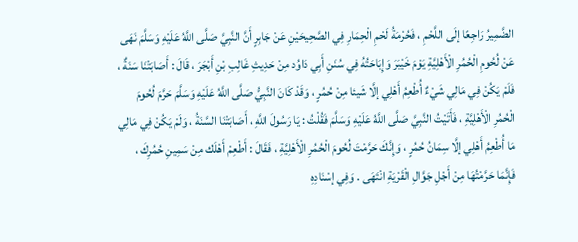الضَّمِيرُ رَاجِعًا إلَى اللَّحْمِ ، فَحُرْمَةُ لَحْمِ الْحِمَارِ فِي الصَّحِيحَيْنِ عَنْ جَابِرٍ أَنَّ النَّبِيَّ صَلَّى اللَّهُ عَلَيْهِ وَسَلَّمَ نَهَى عَنْ لُحُومِ الْحُمُرِ الْأَهْلِيَّةِ يَوْمَ خَيْبَرَ وَإِبَاحَتُهُ فِي سُنَنِ أَبِي دَاوُد مِنْ حَدِيثِ غَالِبِ بْنِ أَبْجَرَ ، قَالَ : أَصَابَتْنَا سَنَةٌ ، فَلَمْ يَكُنْ فِي مَالِي شَيْءٌ أُطْعِمُ أَهْلِي إلَّا شَيئا مِنْ حُمُرٍ ، وَقَدْ كَانَ النَّبِيُّ صَلَّى اللَّهُ عَلَيْهِ وَسَلَّمَ حَرَّمَ لُحُومَ الْحُمُرِ الْأَهْلِيَّةِ ، فَأَتَيْتُ النَّبِيَّ صَلَّى اللَّهُ عَلَيْهِ وَسَلَّمَ فَقُلْتُ : يَا رَسُولَ اللَّهِ ، أَصَابَتْنَا السَّنَةُ ، وَلَمْ يَكُنْ فِي مَالِي مَا أُطْعِمُ أَهْلِي إلَّا سِمَانُ حُمُرٍ ، وَإِنَّكَ حَرَّمْتَ لُحُومَ الْحُمُرِ الْأَهْلِيَّةِ ، فَقَالَ : أَطْعِمْ أَهْلَك مِنْ سَمِينِ حُمُرِكَ ، فَإِنَّمَا حَرَّمْتُهَا مِنْ أَجْلِ جَوَّالِ الْقَرْيَةِ انْتَهَى . وَفِي إسْنَادِهِ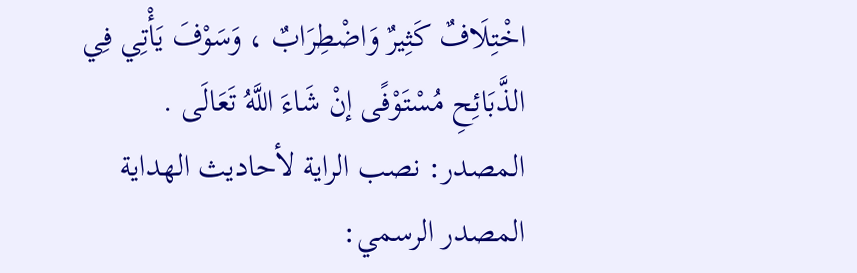اخْتِلَافٌ كَثِيرٌ وَاضْطِرَابٌ ، وَسَوْفَ يَأْتِي فِي الذَّبَائِحِ مُسْتَوْفًى إنْ شَاءَ اللَّهُ تَعَالَى .
المصدر: نصب الراية لأحاديث الهداية
المصدر الرسمي: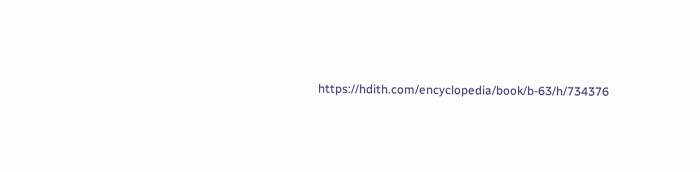https://hdith.com/encyclopedia/book/b-63/h/734376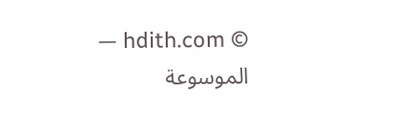© hdith.com — الموسوعة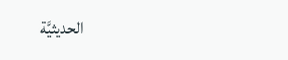الحديثيَّة